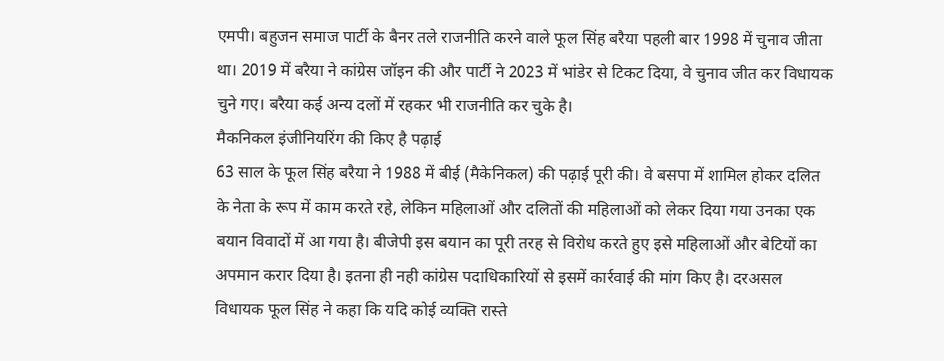एमपी। बहुजन समाज पार्टी के बैनर तले राजनीति करने वाले फूल सिंह बरैया पहली बार 1998 में चुनाव जीता था। 2019 में बरैया ने कांग्रेस जॉइन की और पार्टी ने 2023 में भांडेर से टिकट दिया, वे चुनाव जीत कर विधायक चुने गए। बरैया कई अन्य दलों में रहकर भी राजनीति कर चुके है।
मैकनिकल इंजीनियरिंग की किए है पढ़ाई
63 साल के फूल सिंह बरैया ने 1988 में बीई (मैकेनिकल) की पढ़ाई पूरी की। वे बसपा में शामिल होकर दलित के नेता के रूप में काम करते रहे, लेकिन महिलाओं और दलितों की महिलाओं को लेकर दिया गया उनका एक बयान विवादों में आ गया है। बीजेपी इस बयान का पूरी तरह से विरोध करते हुए इसे महिलाओं और बेटियों का अपमान करार दिया है। इतना ही नही कांग्रेस पदाधिकारियों से इसमें कार्रवाई की मांग किए है। दरअसल विधायक फूल सिंह ने कहा कि यदि कोई व्यक्ति रास्ते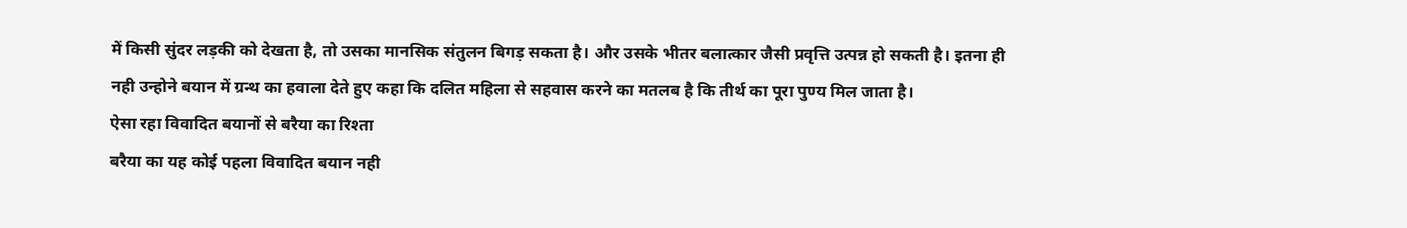में किसी सुंदर लड़की को देखता है, तो उसका मानसिक संतुलन बिगड़ सकता है। और उसके भीतर बलात्कार जैसी प्रवृत्ति उत्पन्न हो सकती है। इतना ही नही उन्होने बयान में ग्रन्थ का हवाला देते हुए कहा कि दलित महिला से सहवास करने का मतलब है कि तीर्थ का पूरा पुण्य मिल जाता है।
ऐसा रहा विवादित बयानों से बरैया का रिश्ता
बरैया का यह कोई पहला विवादित बयान नही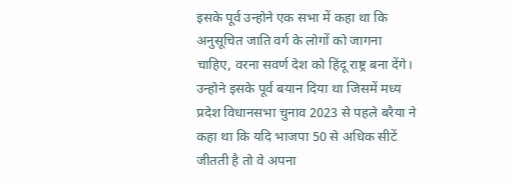इसके पूर्व उन्होने एक सभा में कहा था कि अनुसूचित जाति वर्ग के लोगों को जागना चाहिए, वरना सवर्ण देश को हिंदू राष्ट्र बना देंगे। उन्होने इसके पूर्व बयान दिया था जिसमें मध्य प्रदेश विधानसभा चुनाव 2023 से पहले बरैया ने कहा था कि यदि भाजपा 50 से अधिक सीटें जीतती है तो वे अपना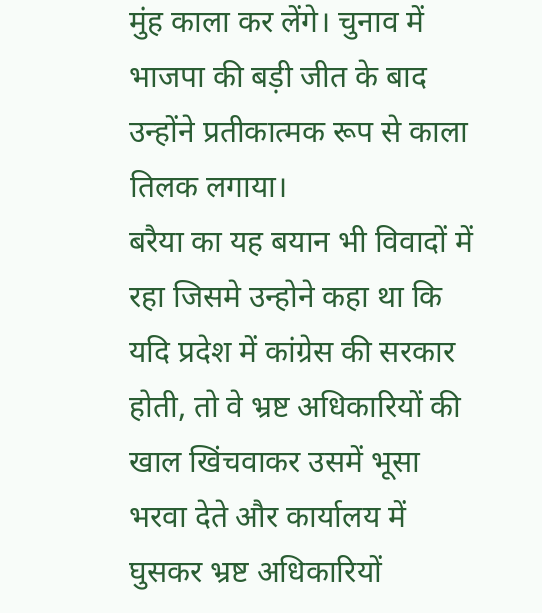मुंह काला कर लेंगे। चुनाव में भाजपा की बड़ी जीत के बाद उन्होंने प्रतीकात्मक रूप से काला तिलक लगाया।
बरैया का यह बयान भी विवादों में रहा जिसमे उन्होने कहा था कि यदि प्रदेश में कांग्रेस की सरकार होती, तो वे भ्रष्ट अधिकारियों की खाल खिंचवाकर उसमें भूसा भरवा देते और कार्यालय में घुसकर भ्रष्ट अधिकारियों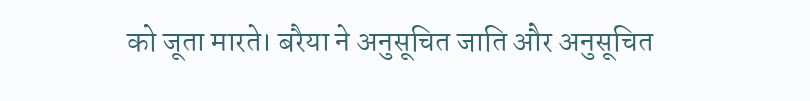को जूता मारते। बरैया ने अनुसूचित जाति और अनुसूचित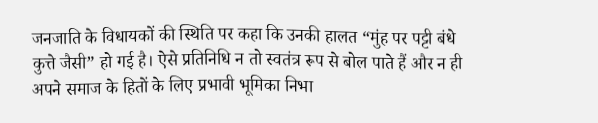जनजाति के विधायकों की स्थिति पर कहा कि उनकी हालत “मुंह पर पट्टी बंधे कुत्ते जैसी” हो गई है। ऐसे प्रतिनिधि न तो स्वतंत्र रूप से बोल पाते हैं और न ही अपने समाज के हितों के लिए प्रभावी भूमिका निभा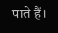पाते हैं।